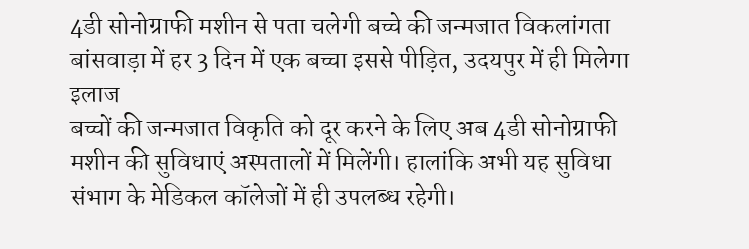4डी सोनोग्राफी मशीन से पता चलेगी बच्चे की जन्मजात विकलांगता
बांसवाड़ा में हर 3 दिन में एक बच्चा इससे पीड़ित, उदयपुर में ही मिलेगा इलाज
बच्चों की जन्मजात विकृति को दूर करने के लिए अब 4डी सोनोग्राफी मशीन की सुविधाएं अस्पतालों में मिलेंगी। हालांकि अभी यह सुविधा संभाग के मेडिकल कॉलेजों में ही उपलब्ध रहेगी।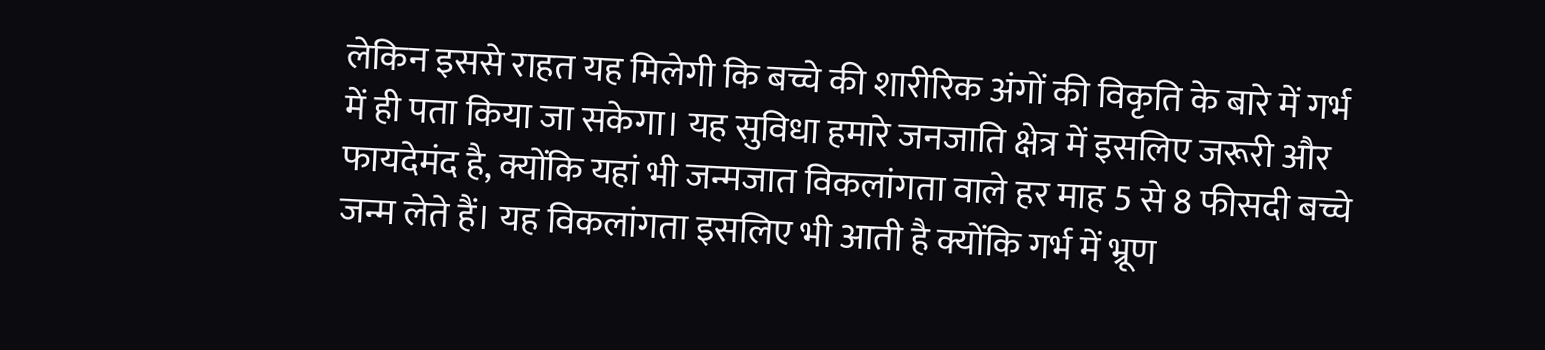लेकिन इससे राहत यह मिलेगी कि बच्चे की शारीरिक अंगों की विकृति के बारे में गर्भ में ही पता किया जा सकेगा। यह सुविधा हमारे जनजाति क्षेत्र में इसलिए जरूरी और फायदेमंद है, क्योंकि यहां भी जन्मजात विकलांगता वाले हर माह 5 से 8 फीसदी बच्चे जन्म लेते हैं। यह विकलांगता इसलिए भी आती है क्योंकि गर्भ में भ्रूण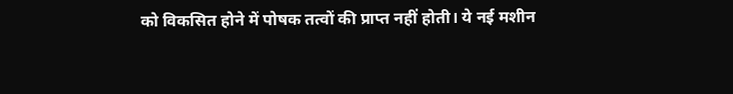को विकसित होने में पोषक तत्वों की प्राप्त नहीं होती। ये नई मशीन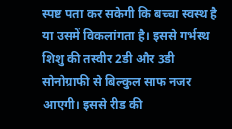स्पष्ट पता कर सकेगी कि बच्चा स्वस्थ है या उसमें विकलांगता है। इससे गर्भस्थ शिशु की तस्वीर 2डी और 3डी सोनोग्राफी से बिल्कुल साफ नजर आएगी। इससे रीड की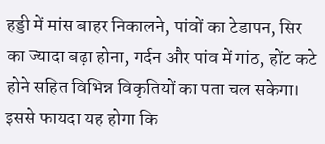हड्डी में मांस बाहर निकालने, पांवों का टेडापन, सिर का ज्यादा बढ़ा होना, गर्दन और पांव में गांठ, होंट कटे होने सहित विभिन्न विकृतियों का पता चल सकेगा। इससे फायदा यह होगा कि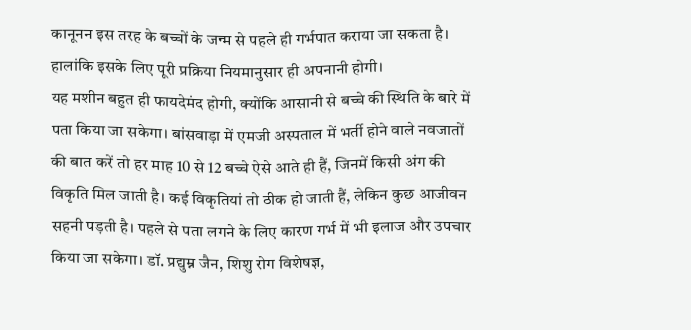कानूनन इस तरह के बच्चों के जन्म से पहले ही गर्भपात कराया जा सकता है। हालांकि इसके लिए पूरी प्रक्रिया नियमानुसार ही अपनानी होगी।
यह मशीन बहुत ही फायदेमंद होगी, क्योंकि आसानी से बच्चे की स्थिति के बारे में पता किया जा सकेगा। बांसवाड़ा में एमजी अस्पताल में भर्ती होने वाले नवजातों की बात करें तो हर माह 10 से 12 बच्चे ऐसे आते ही हैं, जिनमें किसी अंग की विकृति मिल जाती है। कई विकृतियां तो ठीक हो जाती हैं, लेकिन कुछ आजीवन सहनी पड़ती है। पहले से पता लगने के लिए कारण गर्भ में भी इलाज और उपचार किया जा सकेगा। डॉ. प्रद्युम्न जैन, शिशु रोग विशेषज्ञ,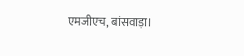एमजीएच, बांसवाड़ा।